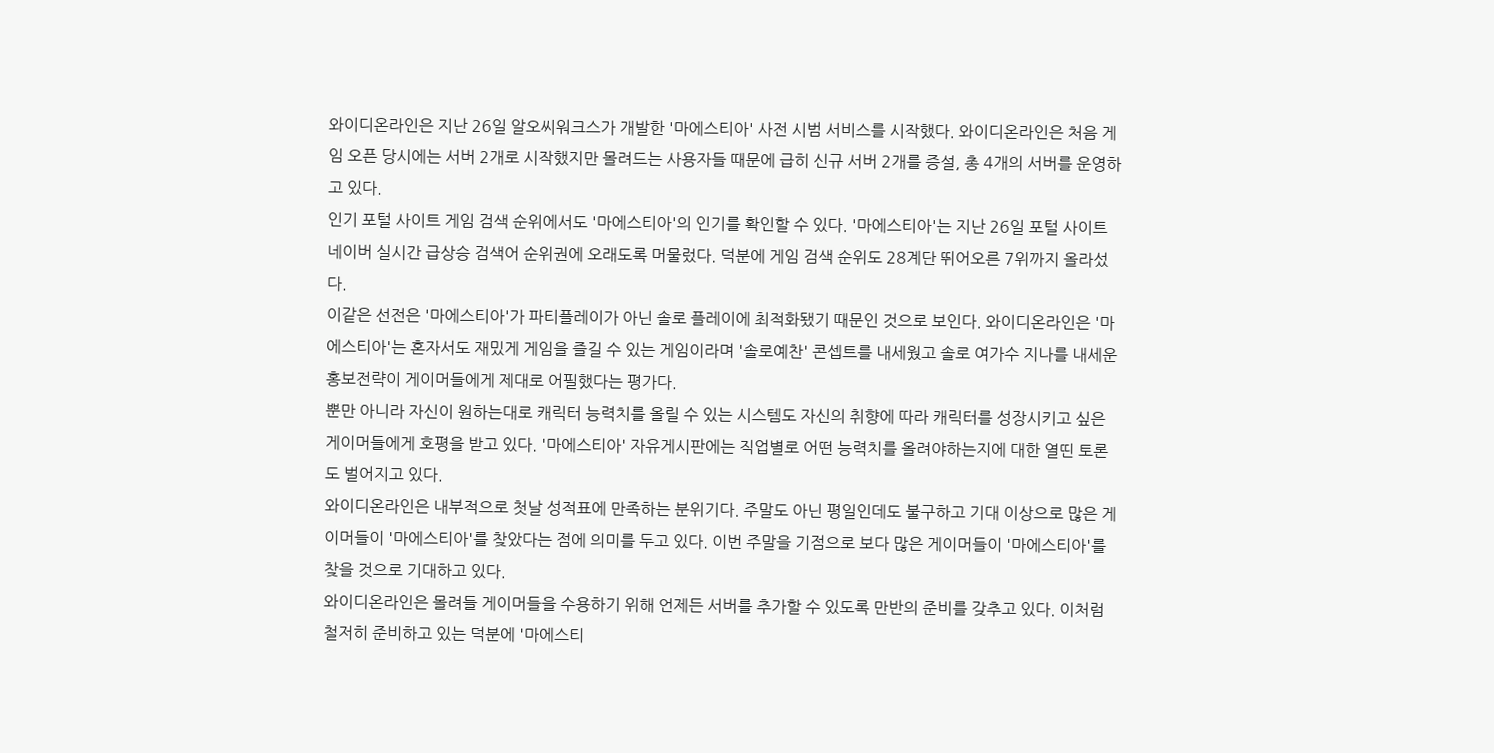와이디온라인은 지난 26일 알오씨워크스가 개발한 '마에스티아' 사전 시범 서비스를 시작했다. 와이디온라인은 처음 게임 오픈 당시에는 서버 2개로 시작했지만 몰려드는 사용자들 때문에 급히 신규 서버 2개를 증설, 총 4개의 서버를 운영하고 있다.
인기 포털 사이트 게임 검색 순위에서도 '마에스티아'의 인기를 확인할 수 있다. '마에스티아'는 지난 26일 포털 사이트 네이버 실시간 급상승 검색어 순위권에 오래도록 머물렀다. 덕분에 게임 검색 순위도 28계단 뛰어오른 7위까지 올라섰다.
이같은 선전은 '마에스티아'가 파티플레이가 아닌 솔로 플레이에 최적화됐기 때문인 것으로 보인다. 와이디온라인은 '마에스티아'는 혼자서도 재밌게 게임을 즐길 수 있는 게임이라며 '솔로예찬' 콘셉트를 내세웠고 솔로 여가수 지나를 내세운 홍보전략이 게이머들에게 제대로 어필했다는 평가다.
뿐만 아니라 자신이 원하는대로 캐릭터 능력치를 올릴 수 있는 시스템도 자신의 취향에 따라 캐릭터를 성장시키고 싶은 게이머들에게 호평을 받고 있다. '마에스티아' 자유게시판에는 직업별로 어떤 능력치를 올려야하는지에 대한 열띤 토론도 벌어지고 있다.
와이디온라인은 내부적으로 첫날 성적표에 만족하는 분위기다. 주말도 아닌 평일인데도 불구하고 기대 이상으로 많은 게이머들이 '마에스티아'를 찾았다는 점에 의미를 두고 있다. 이번 주말을 기점으로 보다 많은 게이머들이 '마에스티아'를 찾을 것으로 기대하고 있다.
와이디온라인은 몰려들 게이머들을 수용하기 위해 언제든 서버를 추가할 수 있도록 만반의 준비를 갖추고 있다. 이처럼 철저히 준비하고 있는 덕분에 '마에스티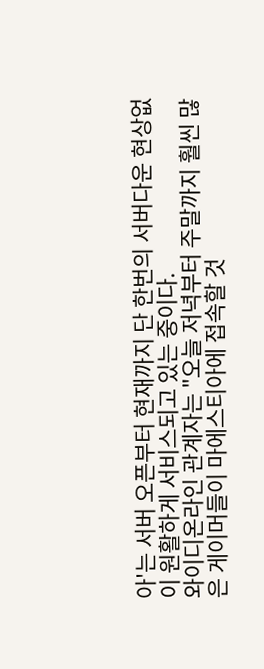아'는 서버 오픈부터 현재까지 단 한번의 서버다운 현상없이 원활하게 서비스되고 있는 중이다.
와이디온라인 관계자는 "오늘 저녁부터 주말까지 훨씬 많은 게이머들이 마에스티아에 접속할 것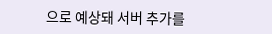으로 예상돼 서버 추가를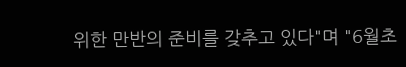위한 만반의 준비를 갖추고 있다"며 "6월초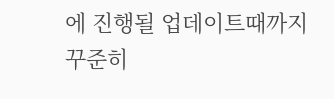에 진행될 업데이트때까지 꾸준히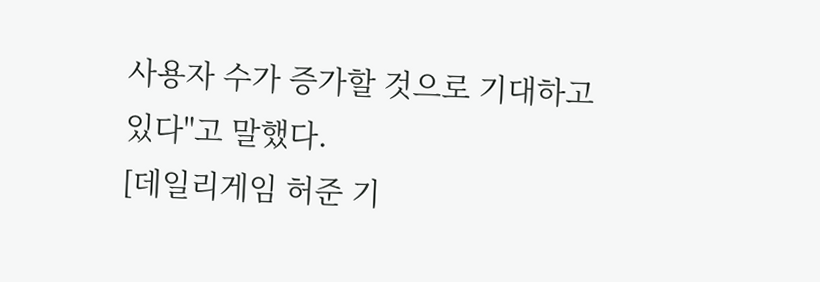사용자 수가 증가할 것으로 기대하고 있다"고 말했다.
[데일리게임 허준 기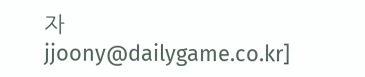자 jjoony@dailygame.co.kr]